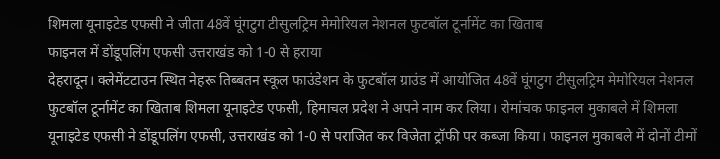शिमला यूनाइटेड एफसी ने जीता 48वें घूंगटुग टीसुलट्रिम मेमोरियल नेशनल फुटबॉल टूर्नामेंट का खिताब
फाइनल में डोंडूपलिंग एफसी उत्तराखंड को 1-0 से हराया
देहरादून। क्लेमेंटटाउन स्थित नेहरू तिब्बतन स्कूल फाउंडेशन के फुटबॉल ग्राउंड में आयोजित 48वें घूंगटुग टीसुलट्रिम मेमोरियल नेशनल फुटबॉल टूर्नामेंट का खिताब शिमला यूनाइटेड एफसी, हिमाचल प्रदेश ने अपने नाम कर लिया। रोमांचक फाइनल मुकाबले में शिमला यूनाइटेड एफसी ने डोंडूपलिंग एफसी, उत्तराखंड को 1-0 से पराजित कर विजेता ट्रॉफी पर कब्जा किया। फाइनल मुकाबले में दोनों टीमों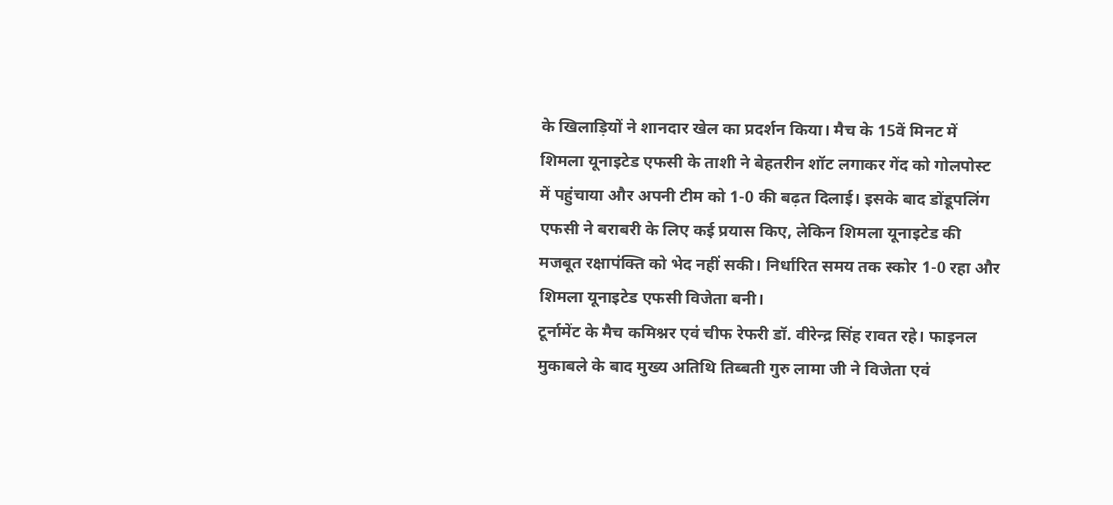के खिलाड़ियों ने शानदार खेल का प्रदर्शन किया। मैच के 15वें मिनट में शिमला यूनाइटेड एफसी के ताशी ने बेहतरीन शॉट लगाकर गेंद को गोलपोस्ट में पहुंचाया और अपनी टीम को 1-0 की बढ़त दिलाई। इसके बाद डोंडूपलिंग एफसी ने बराबरी के लिए कई प्रयास किए, लेकिन शिमला यूनाइटेड की मजबूत रक्षापंक्ति को भेद नहीं सकी। निर्धारित समय तक स्कोर 1-0 रहा और शिमला यूनाइटेड एफसी विजेता बनी।
टूर्नामेंट के मैच कमिश्नर एवं चीफ रेफरी डॉ. वीरेन्द्र सिंह रावत रहे। फाइनल मुकाबले के बाद मुख्य अतिथि तिब्बती गुरु लामा जी ने विजेता एवं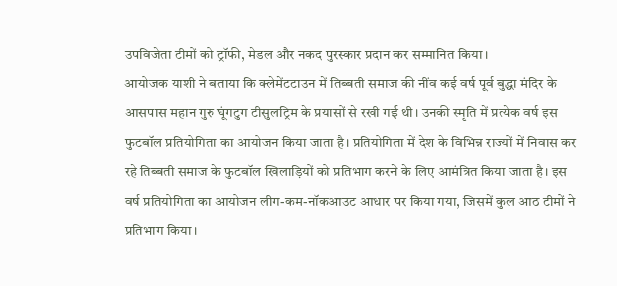उपविजेता टीमों को ट्रॉफी, मेडल और नकद पुरस्कार प्रदान कर सम्मानित किया।
आयोजक याशी ने बताया कि क्लेमेंटटाउन में तिब्बती समाज की नींव कई वर्ष पूर्व बुद्धा मंदिर के आसपास महान गुरु घूंगटुग टीसुलट्रिम के प्रयासों से रखी गई थी। उनकी स्मृति में प्रत्येक वर्ष इस फुटबॉल प्रतियोगिता का आयोजन किया जाता है। प्रतियोगिता में देश के विभिन्न राज्यों में निवास कर रहे तिब्बती समाज के फुटबॉल खिलाड़ियों को प्रतिभाग करने के लिए आमंत्रित किया जाता है। इस वर्ष प्रतियोगिता का आयोजन लीग-कम-नॉकआउट आधार पर किया गया, जिसमें कुल आठ टीमों ने प्रतिभाग किया।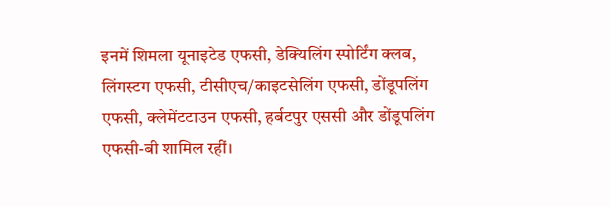इनमें शिमला यूनाइटेड एफसी, डेक्यिलिंग स्पोर्टिंग क्लब, लिंगस्टग एफसी, टीसीएच/काइटसेलिंग एफसी, डोंडूपलिंग एफसी, क्लेमेंटटाउन एफसी, हर्बटपुर एससी और डोंडूपलिंग एफसी-बी शामिल रहीं।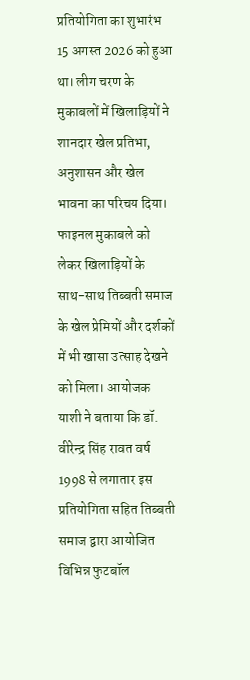प्रतियोगिता का शुभारंभ 15 अगस्त 2026 को हुआ था। लीग चरण के मुकाबलों में खिलाड़ियों ने शानदार खेल प्रतिभा, अनुशासन और खेल भावना का परिचय दिया। फाइनल मुकाबले को लेकर खिलाड़ियों के साथ-साथ तिब्बती समाज के खेल प्रेमियों और दर्शकों में भी खासा उत्साह देखने को मिला। आयोजक याशी ने बताया कि डॉ. वीरेन्द्र सिंह रावत वर्ष 1998 से लगातार इस प्रतियोगिता सहित तिब्बती समाज द्वारा आयोजित विभिन्न फुटबॉल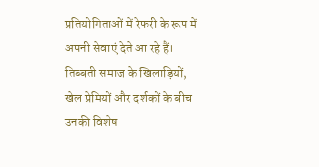प्रतियोगिताओं में रेफरी के रूप में अपनी सेवाएं देते आ रहे हैं। तिब्बती समाज के खिलाड़ियों, खेल प्रेमियों और दर्शकों के बीच उनकी विशेष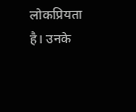लोकप्रियता है। उनके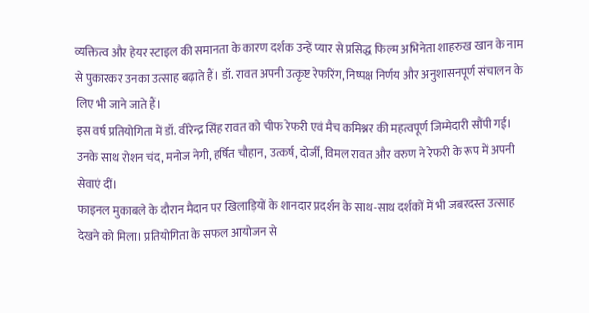व्यक्तित्व और हेयर स्टाइल की समानता के कारण दर्शक उन्हें प्यार से प्रसिद्ध फिल्म अभिनेता शाहरुख खान के नाम से पुकारकर उनका उत्साह बढ़ाते हैं। डॉ. रावत अपनी उत्कृष्ट रेफरिंग, निष्पक्ष निर्णय और अनुशासनपूर्ण संचालन के लिए भी जाने जाते हैं।
इस वर्ष प्रतियोगिता में डॉ. वीरेन्द्र सिंह रावत को चीफ रेफरी एवं मैच कमिश्नर की महत्वपूर्ण जिम्मेदारी सौंपी गई। उनके साथ रोशन चंद, मनोज नेगी, हर्षित चौहान, उत्कर्ष, दोर्जी, विमल रावत और वरुण ने रेफरी के रूप में अपनी सेवाएं दीं।
फाइनल मुकाबले के दौरान मैदान पर खिलाड़ियों के शानदार प्रदर्शन के साथ-साथ दर्शकों में भी जबरदस्त उत्साह देखने को मिला। प्रतियोगिता के सफल आयोजन से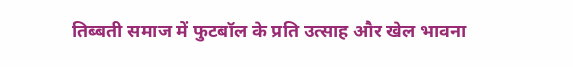तिब्बती समाज में फुटबॉल के प्रति उत्साह और खेल भावना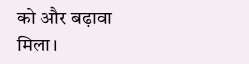को और बढ़ावा मिला।